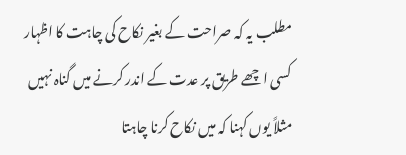مطلب یہ کہ صراحت کے بغیر نکاح کی چاہت کا اظہار کسی اچھے طریق پر عدت کے اندر کرنے میں گناہ نہیں مثلاً یوں کہنا کہ میں نکاح کرنا چاہتا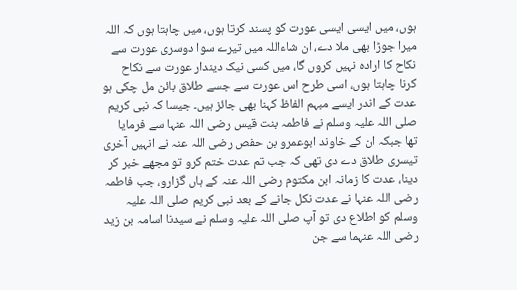ہوں، میں ایسی ایسی عورت کو پسند کرتا ہوں، میں چاہتا ہوں کہ اللہ میرا جوڑا بھی ملا دے، ان شاءاللہ میں تیرے سوا دوسری عورت سے نکاح کا ارادہ نہیں کروں گا، میں کسی نیک دیندار عورت سے نکاح کرنا چاہتا ہوں، اسی طرح اس عورت سے جسے طلاق بائن مل چکی ہو عدت کے اندر ایسے مبہم الفاظ کہنا بھی جائز ہیں۔ جیسا کہ نبی کریم صلی اللہ علیہ وسلم نے فاطمہ بنت قیس رضی اللہ عنہا سے فرمایا تھا جبکہ ان کے خاوند ابوعمرو بن حفص رضی اللہ عنہ نے انہیں آخری تیسری طلاق دے دی تھی کہ جب تم عدت ختم کرو تو مجھے خبر کر دینا، عدت کا زمانہ ابن مکتوم رضی اللہ عنہ کے ہاں گزارو، جب فاطمہ رضی اللہ عنہا نے عدت نکل جانے کے بعد نبی کریم صلی اللہ علیہ وسلم کو اطلاع دی تو آپ صلی اللہ علیہ وسلم نے سیدنا اسامہ بن زید رضی اللہ عنہما سے جن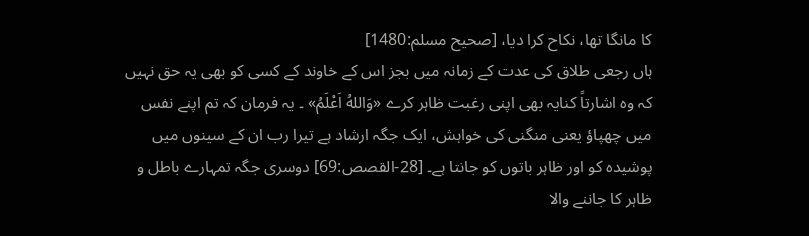کا مانگا تھا، نکاح کرا دیا، [صحیح مسلم:1480]
ہاں رجعی طلاق کی عدت کے زمانہ میں بجز اس کے خاوند کے کسی کو بھی یہ حق نہیں کہ وہ اشارتاً کنایہ بھی اپنی رغبت ظاہر کرے «وَاللهُ اَعْلَمُ» ۔ یہ فرمان کہ تم اپنے نفس میں چھپاؤ یعنی منگنی کی خواہش، ایک جگہ ارشاد ہے تیرا رب ان کے سینوں میں پوشیدہ کو اور ظاہر باتوں کو جانتا ہے۔ [28-القصص:69] دوسری جگہ تمہارے باطل و ظاہر کا جاننے والا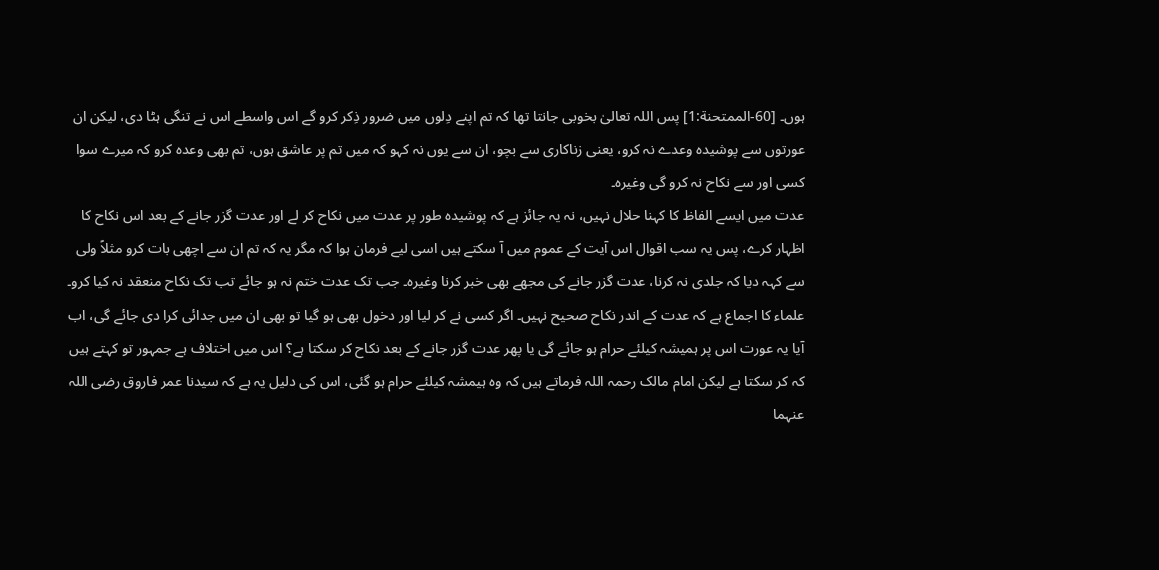ہوں۔ [60-الممتحنة:1] پس اللہ تعالیٰ بخوبی جانتا تھا کہ تم اپنے دِلوں میں ضرور ذِکر کرو گے اس واسطے اس نے تنگی ہٹا دی، لیکن ان عورتوں سے پوشیدہ وعدے نہ کرو، یعنی زناکاری سے بچو، ان سے یوں نہ کہو کہ میں تم پر عاشق ہوں، تم بھی وعدہ کرو کہ میرے سوا کسی اور سے نکاح نہ کرو گی وغیرہ۔
عدت میں ایسے الفاظ کا کہنا حلال نہیں، نہ یہ جائز ہے کہ پوشیدہ طور پر عدت میں نکاح کر لے اور عدت گزر جانے کے بعد اس نکاح کا اظہار کرے، پس یہ سب اقوال اس آیت کے عموم میں آ سکتے ہیں اسی لیے فرمان ہوا کہ مگر یہ کہ تم ان سے اچھی بات کرو مثلاً ولی سے کہہ دیا کہ جلدی نہ کرنا، عدت گزر جانے کی مجھے بھی خبر کرنا وغیرہ۔ جب تک عدت ختم نہ ہو جائے تب تک نکاح منعقد نہ کیا کرو۔
علماء کا اجماع ہے کہ عدت کے اندر نکاح صحیح نہیں۔ اگر کسی نے کر لیا اور دخول بھی ہو گیا تو بھی ان میں جدائی کرا دی جائے گی، اب آیا یہ عورت اس پر ہمیشہ کیلئے حرام ہو جائے گی یا پھر عدت گزر جانے کے بعد نکاح کر سکتا ہے؟ اس میں اختلاف ہے جمہور تو کہتے ہیں کہ کر سکتا ہے لیکن امام مالک رحمہ اللہ فرماتے ہیں کہ وہ ہیمشہ کیلئے حرام ہو گئی، اس کی دلیل یہ ہے کہ سیدنا عمر فاروق رضی اللہ عنہما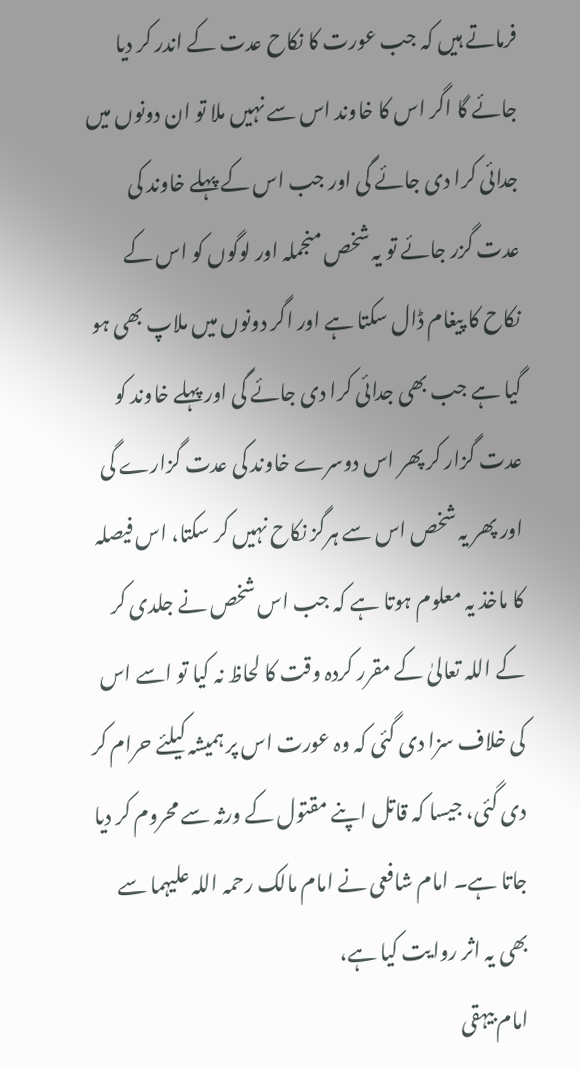فرماتے ہیں کہ جب عورت کا نکاح عدت کے اندر کر دیا جائے گا اگر اس کا خاوند اس سے نہیں ملا تو ان دونوں میں جدائی کرا دی جائے گی اور جب اس کے پہلے خاوند کی عدت گزر جائے تو یہ شخص منجملہ اور لوگوں کو اس کے نکاح کا پیغام ڈال سکتا ہے اور اگر دونوں میں ملاپ بھی ہو گیا ہے جب بھی جدائی کرا دی جائے گی اور پہلے خاوند کو عدت گزار کر پھر اس دوسرے خاوند کی عدت گزارے گی اور پھر یہ شخص اس سے ہرگز نکاح نہیں کر سکتا، اس فیصلہ کا ماخذ یہ معلوم ہوتا ہے کہ جب اس شخص نے جلدی کر کے اللہ تعالیٰ کے مقرر کردہ وقت کا لحاظ نہ کیا تو اسے اس کی خلاف سزا دی گئی کہ وہ عورت اس پر ہمیشہ کیلئے حرام کر دی گئی، جیسا کہ قاتل اپنے مقتول کے ورثہ سے محروم کر دیا جاتا ہے۔ امام شافعی نے امام مالک رحمہ اللہ علیہما سے بھی یہ اثر روایت کیا ہے،
امام بیہقی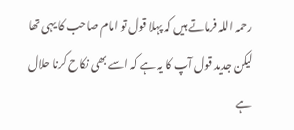رحمہ اللہ فرماتے ہیں کہ پہلا قول تو امام صاحب کا یہی تھا لیکن جدید قول آپ کا یہ ہے کہ اسے بھی نکاح کرنا حلال ہے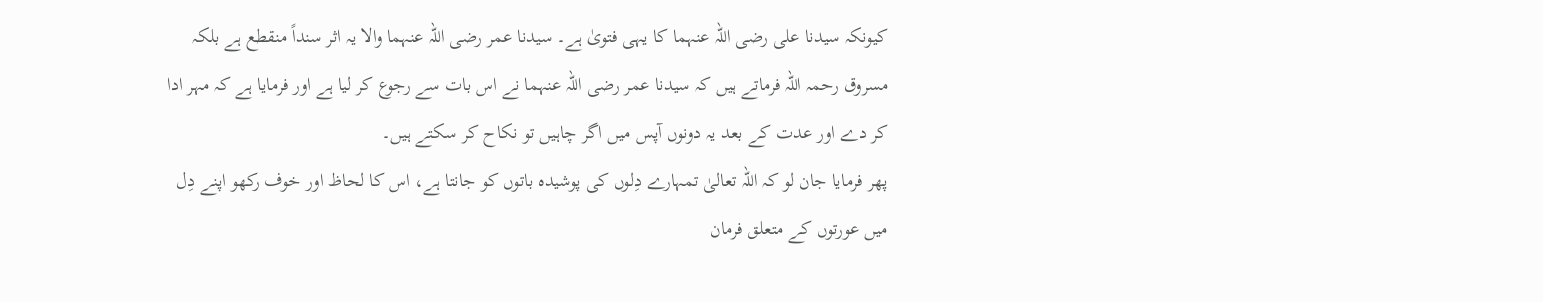کیونکہ سیدنا علی رضی اللہ عنہما کا یہی فتویٰ ہے۔ سیدنا عمر رضی اللہ عنہما والا یہ اثر سنداً منقطع ہے بلکہ مسروق رحمہ اللہ فرماتے ہیں کہ سیدنا عمر رضی اللہ عنہما نے اس بات سے رجوع کر لیا ہے اور فرمایا ہے کہ مہر ادا کر دے اور عدت کے بعد یہ دونوں آپس میں اگر چاہیں تو نکاح کر سکتے ہیں۔
پھر فرمایا جان لو کہ اللہ تعالیٰ تمہارے دِلوں کی پوشیدہ باتوں کو جانتا ہے، اس کا لحاظ اور خوف رکھو اپنے دِل میں عورتوں کے متعلق فرمان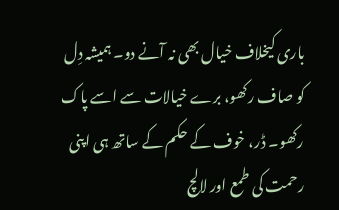باری کیخلاف خیال بھی نہ آنے دو۔ ہمیشہ دِل کو صاف رکھو، برے خیالات سے اسے پاک رکھو۔ ڈر، خوف کے حکم کے ساتھ ہی اپنی رحمت کی طمع اور لالچ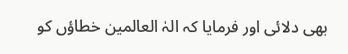بھی دلائی اور فرمایا کہ الہٰ العالمین خطاؤں کو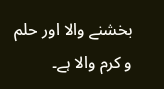بخشنے والا اور حلم و کرم والا ہے۔